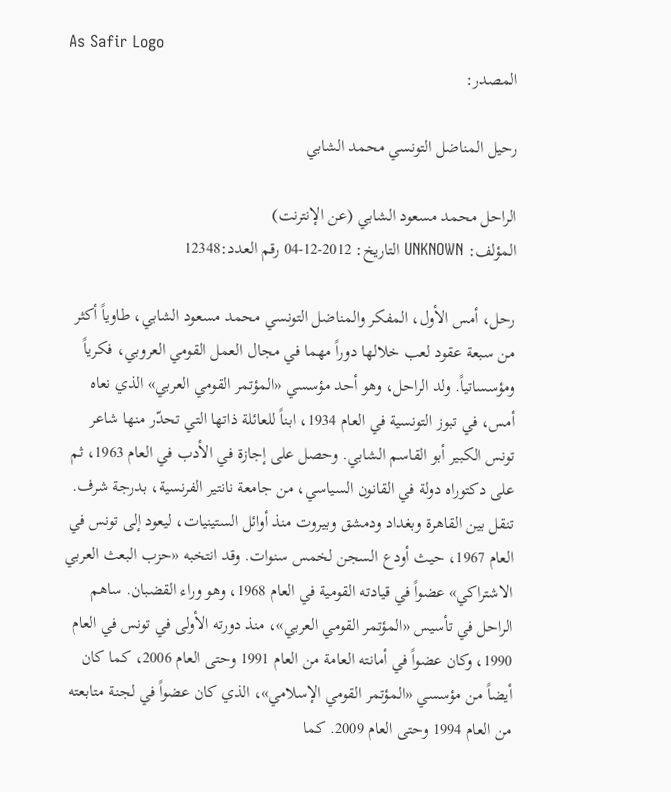As Safir Logo
المصدر:

رحيل المناضل التونسي محمد الشابي

الراحل محمد مسعود الشابي (عن الإنترنت)
المؤلف: UNKNOWN التاريخ: 2012-12-04 رقم العدد:12348

رحل، أمس الأول، المفكر والمناضل التونسي محمد مسعود الشابي، طاوياً أكثر من سبعة عقود لعب خلالها دوراً مهما في مجال العمل القومي العروبي، فكرياً ومؤسساتياً. ولد الراحل، وهو أحد مؤسسي «المؤتمر القومي العربي» الذي نعاه أمس، في تبوز التونسية في العام 1934، ابناً للعائلة ذاتها التي تحدّر منها شاعر تونس الكبير أبو القاسم الشابي. وحصل على إجازة في الأدب في العام 1963، ثم على دكتوراه دولة في القانون السياسي، من جامعة نانتير الفرنسية، بدرجة شرف. تنقل بين القاهرة وبغداد ودمشق وبيروت منذ أوائل الستينيات، ليعود إلى تونس في العام 1967، حيث أودع السجن لخمس سنوات. وقد انتخبه «حزب البعث العربي الاشتراكي» عضواً في قيادته القومية في العام 1968، وهو وراء القضبان. ساهم الراحل في تأسيس «المؤتمر القومي العربي»، منذ دورته الأولى في تونس في العام 1990، وكان عضواً في أمانته العامة من العام 1991 وحتى العام 2006، كما كان أيضاً من مؤسسي «المؤتمر القومي الإسلامي»، الذي كان عضواً في لجنة متابعته من العام 1994 وحتى العام 2009. كما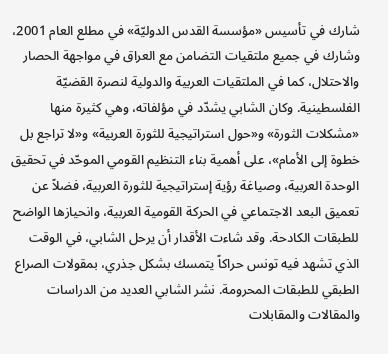شارك في تأسيس «مؤسسة القدس الدوليّة» في مطلع العام 2001، وشارك في جميع ملتقيات التضامن مع العراق في مواجهة الحصار والاحتلال، كما في الملتقيات العربية والدولية لنصرة القضيّة الفلسطينية. وكان الشابي يشدّد في مؤلفاته، وهي كثيرة منها «مشكلات الثورة» و«حول استراتيجية للثورة العربية» و«لا تراجع بل خطوة إلى الأمام»، على أهمية بناء التنظيم القومي الموحّد في تحقيق الوحدة العربية، وصياغة رؤية إستراتيجية للثورة العربية، فضلاً عن تعميق البعد الاجتماعي في الحركة القومية العربية، وانحيازها الواضح للطبقات الكادحة. وقد شاءت الأقدار أن يرحل الشابي، في الوقت الذي تشهد فيه تونس حراكاً يتمسك بشكل جذري، بمقولات الصراع الطبقي للطبقات المحرومة. نشر الشابي العديد من الدراسات والمقالات والمقابلات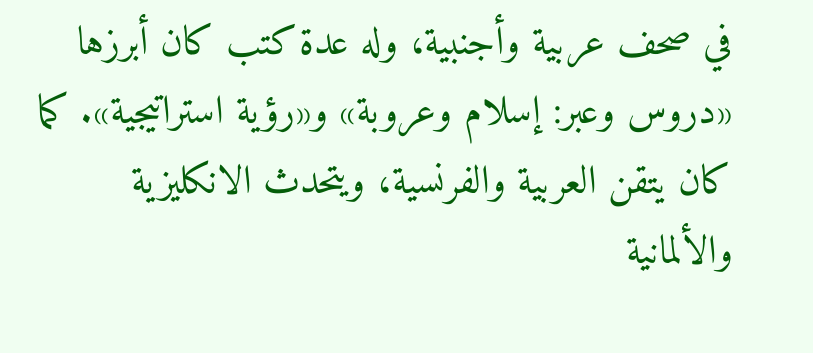في صحف عربية وأجنبية، وله عدة كتب كان أبرزها «دروس وعبر: إسلام وعروبة» و«رؤية استراتيجية». كما كان يتقن العربية والفرنسية، ويتحدث الانكليزية والألمانية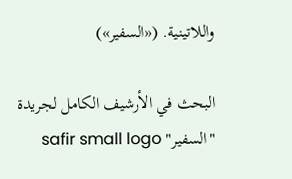واللاتينية. («السفير»)

البحث في الأرشيف الكامل لجريدة "السفير" safir small logo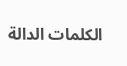الكلمات الدالة